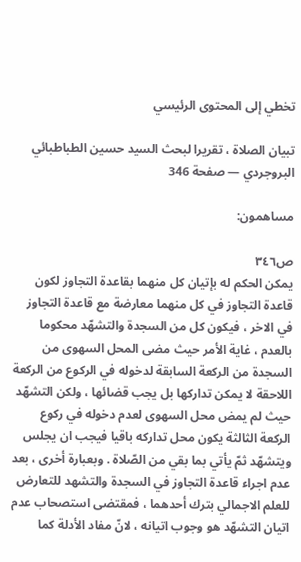تخطي إلى المحتوى الرئيسي

تبيان الصلاة ، تقريرا لبحث السيد حسين الطباطبائي البروجردي — صفحة 346

مساهمون:

ص٣٤٦
يمكن الحكم له بإتيان كل منهما بقاعدة التجاوز لكون قاعدة التجاوز في كل منهما معارضة مع قاعدة التجاوز في الاخر ، فيكون كل من السجدة والتشهّد محكوما بالعدم ، غاية الأمر حيث مضى المحل السهوى من السجدة من الركعة السابقة لدخوله في الركوع من الركعة اللاحقة لا يمكن تداركها بل يجب قضائها ، ولكن التشهّد حيث لم يمض محل السهوى لعدم دخوله في ركوع الركعة الثالثة يكون محل تداركه باقيا فيجب ان يجلس ويتشهّد ثمّ يأتي بما بقي من الصّلاة . وبعبارة أخرى ، بعد عدم اجراء قاعدة التجاوز في السجدة والتشهد للتعارض للعلم الاجمالي بترك أحدهما ، فمقتضى استصحاب عدم اتيان التشهّد هو وجوب اتيانه ، لانّ مفاد الأدلة كما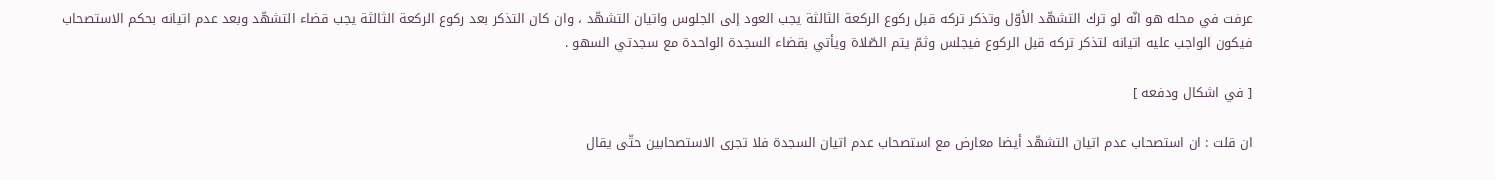عرفت في محله هو انّه لو ترك التشهّد الأوّل وتذكر تركه قبل ركوع الركعة الثالثة يجب العود إلى الجلوس واتيان التشهّد ، وان كان التذكر بعد ركوع الركعة الثالثة يجب قضاء التشهّد وبعد عدم اتيانه بحكم الاستصحاب فيكون الواجب عليه اتيانه لتذكر تركه قبل الركوع فيجلس وثمّ يتم الصّلاة ويأتي بقضاء السجدة الواحدة مع سجدتي السهو .

[ في اشكال ودفعه ]

ان قلت : ان استصحاب عدم اتيان التشهّد أيضا معارض مع استصحاب عدم اتيان السجدة فلا تجرى الاستصحابين حتّى يقال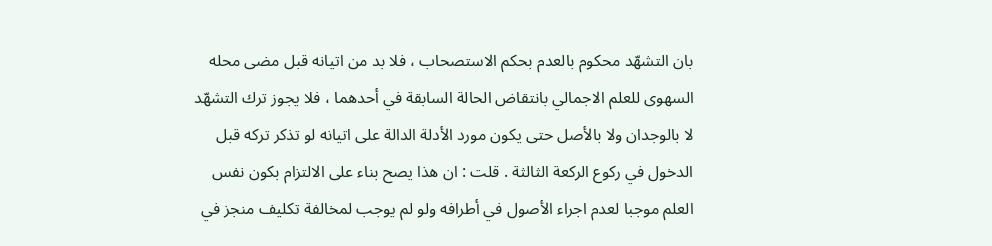بان التشهّد محكوم بالعدم بحكم الاستصحاب ، فلا بد من اتيانه قبل مضى محله السهوى للعلم الاجمالي بانتقاض الحالة السابقة في أحدهما ، فلا يجوز ترك التشهّد لا بالوجدان ولا بالأصل حتى يكون مورد الأدلة الدالة على اتيانه لو تذكر تركه قبل الدخول في ركوع الركعة الثالثة . قلت : ان هذا يصح بناء على الالتزام بكون نفس العلم موجبا لعدم اجراء الأصول في أطرافه ولو لم يوجب لمخالفة تكليف منجز في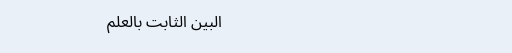البين الثابت بالعلم